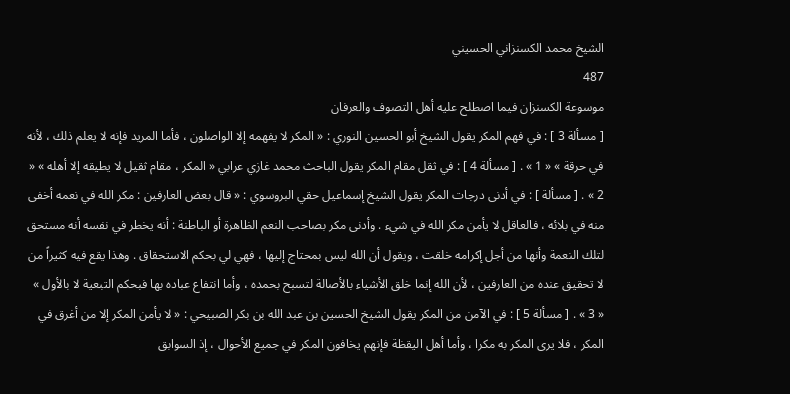الشيخ محمد الكسنزاني الحسيني
487
موسوعة الكسنزان فيما اصطلح عليه أهل التصوف والعرفان
[ مسألة 3 ] : في فهم المكر يقول الشيخ أبو الحسين النوري : « المكر لا يفهمه إلا الواصلون ، فأما المريد فإنه لا يعلم ذلك ، لأنه في حرقة » « 1 » . [ مسألة 4 ] : في ثقل مقام المكر يقول الباحث محمد غازي عرابي « المكر ، مقام ثقيل لا يطيقه إلا أهله » « 2 » . [ مسألة ] : في أدنى درجات المكر يقول الشيخ إسماعيل حقي البروسوي : « قال بعض العارفين : مكر الله في نعمه أخفى منه في بلائه ، فالعاقل لا يأمن مكر الله في شيء . وأدنى مكر بصاحب النعم الظاهرة أو الباطنة : أنه يخطر في نفسه أنه مستحق لتلك النعمة وأنها من أجل إكرامه خلقت ، ويقول أن الله ليس بمحتاج إليها ، فهي لي بحكم الاستحقاق . وهذا يقع فيه كثيراً من لا تحقيق عنده من العارفين ، لأن الله إنما خلق الأشياء بالأصالة لتسبح بحمده ، وأما انتفاع عباده بها فبحكم التبعية لا بالأول » « 3 » . [ مسألة 5 ] : في الآمن من المكر يقول الشيخ الحسين بن عبد الله بن بكر الصبيحي : « لا يأمن المكر إلا من أغرق في المكر ، فلا يرى المكر به مكرا ، وأما أهل اليقظة فإنهم يخافون المكر في جميع الأحوال ، إذ السوابق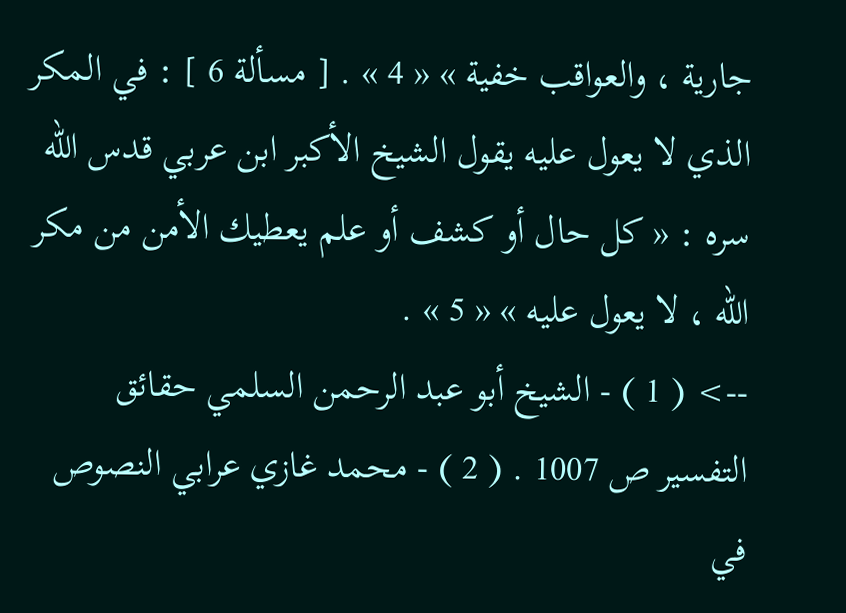جارية ، والعواقب خفية » « 4 » . [ مسألة 6 ] : في المكر الذي لا يعول عليه يقول الشيخ الأكبر ابن عربي قدس الله سره : « كل حال أو كشف أو علم يعطيك الأمن من مكر الله ، لا يعول عليه » « 5 » .
--> ( 1 ) - الشيخ أبو عبد الرحمن السلمي حقائق التفسير ص 1007 . ( 2 ) - محمد غازي عرابي النصوص في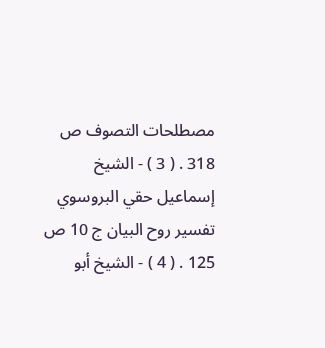مصطلحات التصوف ص 318 . ( 3 ) - الشيخ إسماعيل حقي البروسوي تفسير روح البيان ج 10 ص 125 . ( 4 ) - الشيخ أبو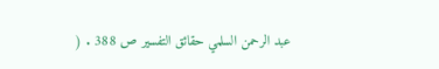عبد الرحمن السلمي حقائق التفسير ص 388 . (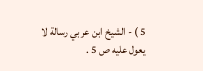5 ) - الشيخ ابن عربي رسالة لا يعول عليه ص 5 .